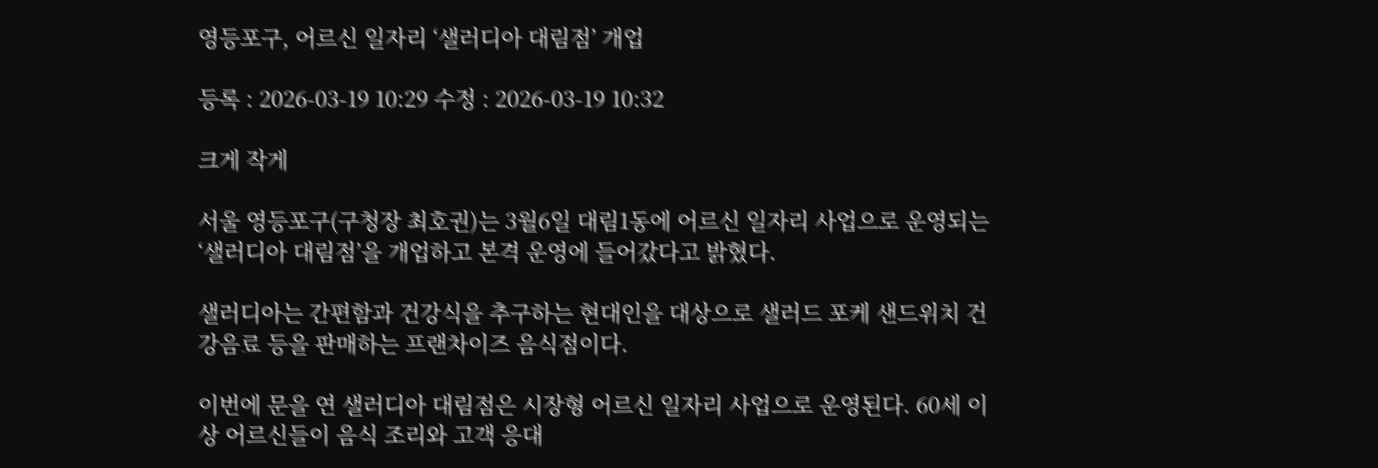영등포구, 어르신 일자리 ‘샐러디아 대림점’ 개업

등록 : 2026-03-19 10:29 수정 : 2026-03-19 10:32

크게 작게

서울 영등포구(구청장 최호권)는 3월6일 대림1동에 어르신 일자리 사업으로 운영되는 ‘샐러디아 대림점’을 개업하고 본격 운영에 들어갔다고 밝혔다.

샐러디아는 간편함과 건강식을 추구하는 현대인을 대상으로 샐러드 포케 샌드위치 건강음료 등을 판매하는 프랜차이즈 음식점이다.

이번에 문을 연 샐러디아 대림점은 시장형 어르신 일자리 사업으로 운영된다. 60세 이상 어르신들이 음식 조리와 고객 응대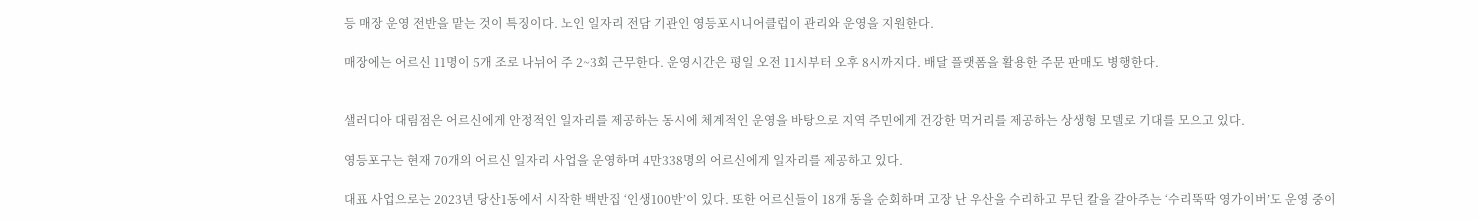등 매장 운영 전반을 맡는 것이 특징이다. 노인 일자리 전담 기관인 영등포시니어클럽이 관리와 운영을 지원한다.

매장에는 어르신 11명이 5개 조로 나뉘어 주 2~3회 근무한다. 운영시간은 평일 오전 11시부터 오후 8시까지다. 배달 플랫폼을 활용한 주문 판매도 병행한다.


샐러디아 대림점은 어르신에게 안정적인 일자리를 제공하는 동시에 체계적인 운영을 바탕으로 지역 주민에게 건강한 먹거리를 제공하는 상생형 모델로 기대를 모으고 있다.

영등포구는 현재 70개의 어르신 일자리 사업을 운영하며 4만338명의 어르신에게 일자리를 제공하고 있다.

대표 사업으로는 2023년 당산1동에서 시작한 백반집 ‘인생100반’이 있다. 또한 어르신들이 18개 동을 순회하며 고장 난 우산을 수리하고 무딘 칼을 갈아주는 ‘수리뚝딱 영가이버’도 운영 중이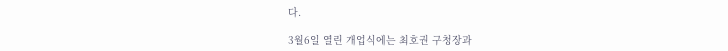다.

3월6일 열린 개업식에는 최호권 구청장과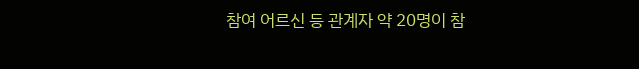참여 어르신 등 관계자 약 20명이 참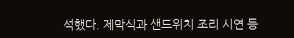석했다. 제막식과 샌드위치 조리 시연 등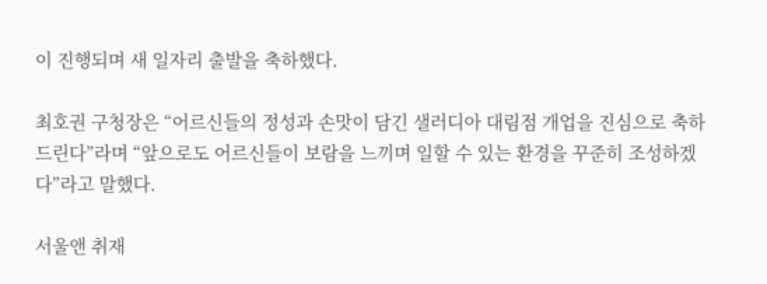이 진행되며 새 일자리 출발을 축하했다.

최호권 구청장은 “어르신들의 정성과 손맛이 담긴 샐러디아 대림점 개업을 진심으로 축하드린다”라며 “앞으로도 어르신들이 보람을 느끼며 일할 수 있는 환경을 꾸준히 조성하겠다”라고 말했다.

서울앤 취재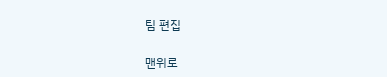팀 편집

맨위로